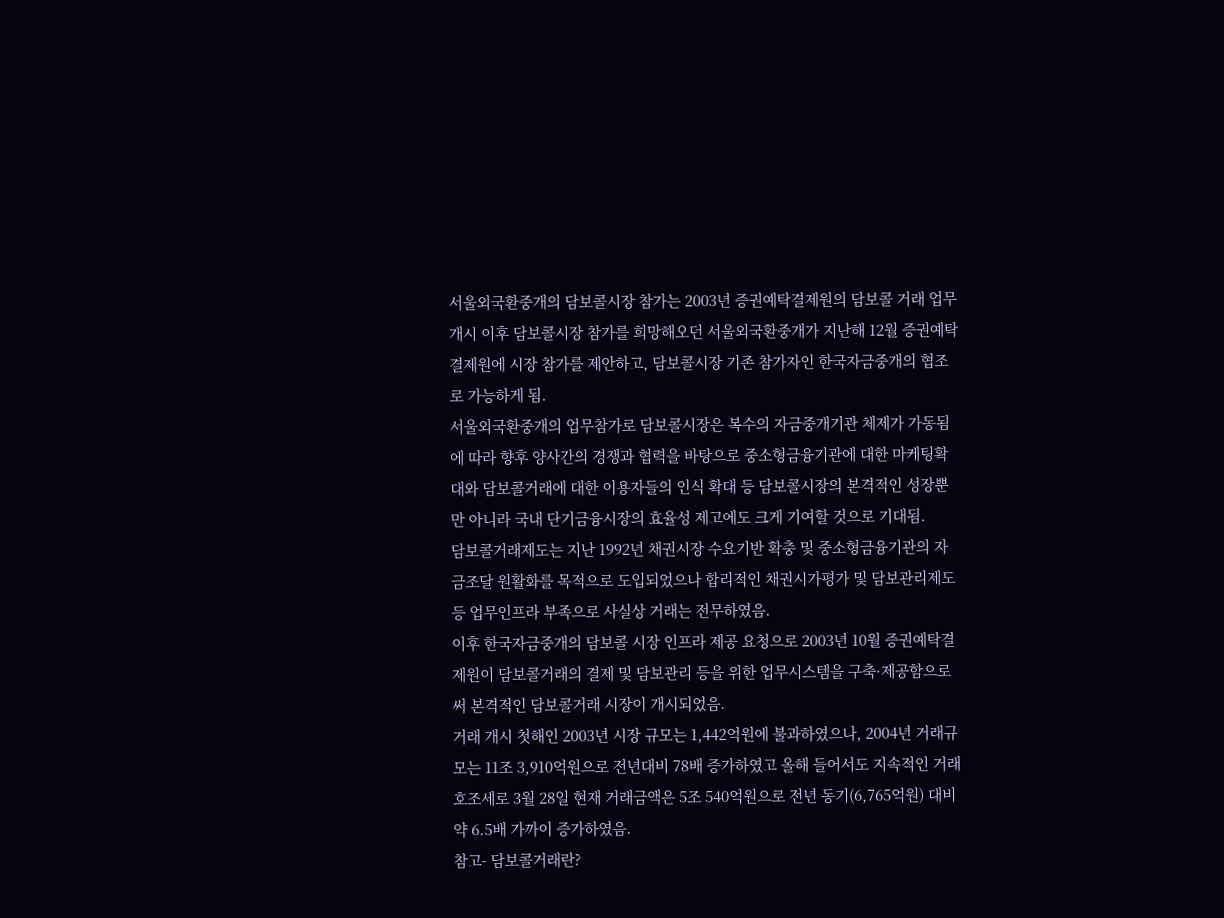서울외국환중개의 담보콜시장 참가는 2003년 증권예탁결제원의 담보콜 거래 업무 개시 이후 담보콜시장 참가를 희망해오던 서울외국환중개가 지난해 12월 증권예탁결제원에 시장 참가를 제안하고, 담보콜시장 기존 참가자인 한국자금중개의 협조로 가능하게 됨.
서울외국환중개의 업무참가로 담보콜시장은 복수의 자금중개기관 체제가 가동됨에 따라 향후 양사간의 경쟁과 협력을 바탕으로 중소형금융기관에 대한 마케팅확대와 담보콜거래에 대한 이용자들의 인식 확대 등 담보콜시장의 본격적인 성장뿐만 아니라 국내 단기금융시장의 효율성 제고에도 크게 기여할 것으로 기대됨.
담보콜거래제도는 지난 1992년 채권시장 수요기반 확충 및 중소형금융기관의 자금조달 원활화를 목적으로 도입되었으나 합리적인 채권시가평가 및 담보관리제도 등 업무인프라 부족으로 사실상 거래는 전무하였음.
이후 한국자금중개의 담보콜 시장 인프라 제공 요청으로 2003년 10월 증권예탁결제원이 담보콜거래의 결제 및 담보관리 등을 위한 업무시스템을 구축·제공함으로써 본격적인 담보콜거래 시장이 개시되었음.
거래 개시 첫해인 2003년 시장 규모는 1,442억원에 불과하였으나, 2004년 거래규모는 11조 3,910억원으로 전년대비 78배 증가하였고 올해 들어서도 지속적인 거래 호조세로 3월 28일 현재 거래금액은 5조 540억원으로 전년 동기(6,765억원) 대비 약 6.5배 가까이 증가하였음.
참고- 담보콜거래란?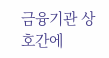금융기관 상호간에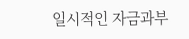일시적인 자금과부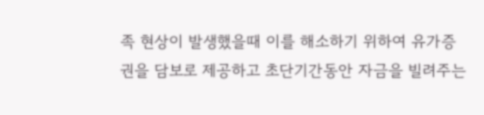족 현상이 발생했을때 이를 해소하기 위하여 유가증권을 담보로 제공하고 초단기간동안 자금을 빌려주는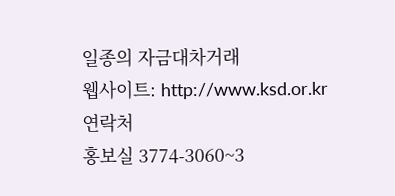일종의 자금대차거래
웹사이트: http://www.ksd.or.kr
연락처
홍보실 3774-3060~3